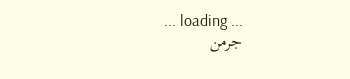... loading ...
جرمن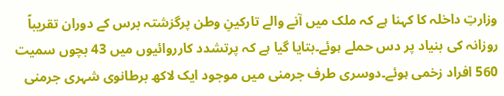وزارتِ داخلہ کا کہنا ہے کہ ملک میں آنے والے تارکینِ وطن پرگزشتہ برس کے دوران تقریباً روزانہ کی بنیاد پر دس حملے ہوئے۔بتایا گیا ہے کہ پرتشدد کارروائیوں میں 43 بچوں سمیت 560 افراد زخمی ہوئے۔دوسری طرف جرمنی میں موجود ایک لاکھ برطانوی شہری جرمنی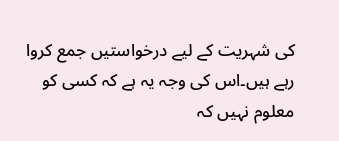کی شہریت کے لیے درخواستیں جمع کروا رہے ہیں۔اس کی وجہ یہ ہے کہ کسی کو معلوم نہیں کہ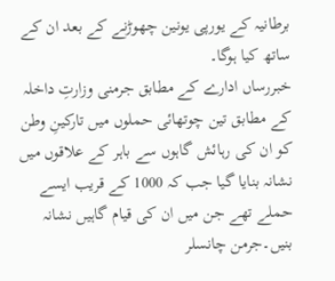برطانیہ کے یورپی یونین چھوڑنے کے بعد ان کے ساتھ کیا ہوگا۔
خبررساں ادارے کے مطابق جرمنی وزارتِ داخلہ کے مطابق تین چوتھائی حملوں میں تارکینِ وطن کو ان کی رہائش گاہوں سے باہر کے علاقوں میں نشانہ بنایا گیا جب کہ 1000 کے قریب ایسے حملے تھے جن میں ان کی قیام گاہیں نشانہ بنیں۔جرمن چانسلر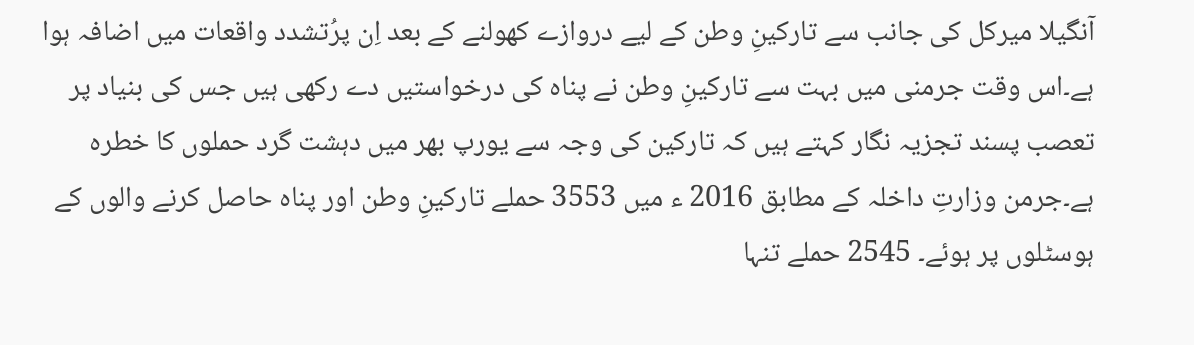آنگیلا میرکل کی جانب سے تارکینِ وطن کے لیے دروازے کھولنے کے بعد اِن پرُتشدد واقعات میں اضافہ ہوا ہے۔اس وقت جرمنی میں بہت سے تارکینِ وطن نے پناہ کی درخواستیں دے رکھی ہیں جس کی بنیاد پر تعصب پسند تجزیہ نگار کہتے ہیں کہ تارکین کی وجہ سے یورپ بھر میں دہشت گرد حملوں کا خطرہ ہے۔جرمن وزارتِ داخلہ کے مطابق 2016 ء میں 3553 حملے تارکینِ وطن اور پناہ حاصل کرنے والوں کے ہوسٹلوں پر ہوئے۔ 2545 حملے تنہا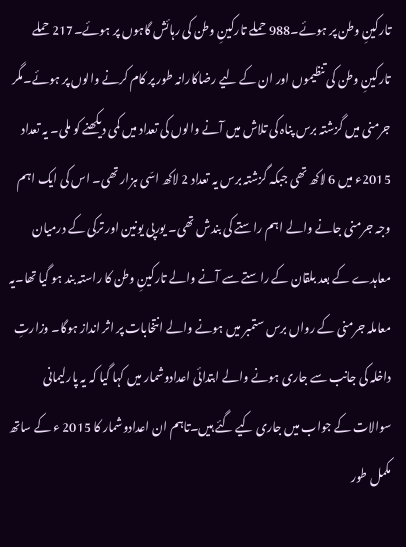تارکینِ وطن پر ہوئے۔988 حملے تارکینِ وطن کی رہائش گاہوں پر ہوئے۔217 حملے تارکینِ وطن کی تنظیموں اور ان کے لیے رضاکارانہ طور پر کام کرنے والوں پر ہوئے۔مگر جرمنی میں گزشتہ برس پناہ کی تلاش میں آنے والوں کی تعداد میں کمی دیکھنے کو ملی۔ یہ تعداد 2015ء میں 6 لاکھ تھی جبکہ گزشتہ برس یہ تعداد 2 لاکھ اسّی ہزار تھی۔ اس کی ایک اہم وجہ جرمنی جانے والے اہم راستے کی بندش تھی۔ یورپی یونین اور ترکی کے درمیان معاہدے کے بعد بلقان کے راستے سے آنے والے تارکینِ وطن کا راستہ بند ہو گیا تھا۔یہ معاملہ جرمنی کے رواں برس ستمبر میں ہونے والے انتخابات پر اثر انداز ہوگا۔ وزارتِ داخلہ کی جانب سے جاری ہونے والے ابتدائی اعدادوشمار میں کہا گیا کہ یہ پارلیمانی سوالات کے جواب میں جاری کیے گئے ہیں۔تاہم ان اعدادوشمار کا 2015 ء کے ساتھ مکمل طور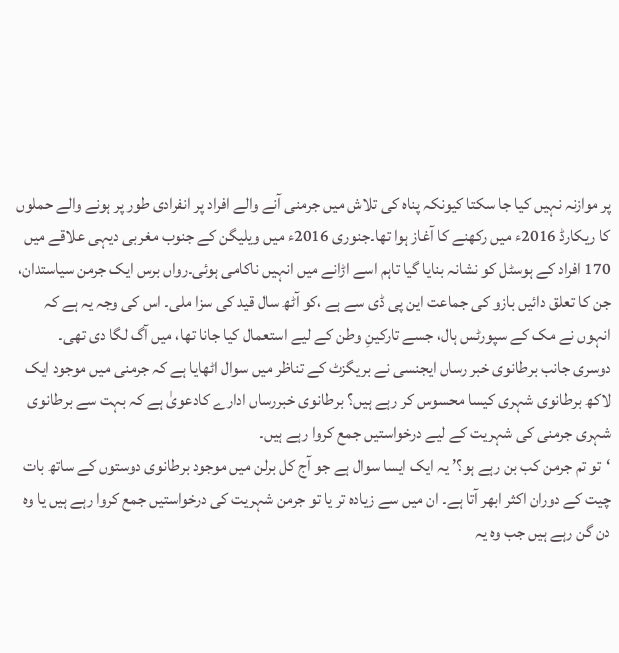پر موازنہ نہیں کیا جا سکتا کیونکہ پناہ کی تلاش میں جرمنی آنے والے افراد پر انفرادی طور پر ہونے والے حملوں کا ریکارڈ 2016ء میں رکھنے کا آغاز ہوا تھا۔جنوری 2016ء میں ویلیگن کے جنوب مغربی دیہی علاقے میں 170 افراد کے ہوسٹل کو نشانہ بنایا گیا تاہم اسے اڑانے میں انہیں ناکامی ہوئی۔رواں برس ایک جرمن سیاستدان، جن کا تعلق دائیں بازو کی جماعت این پی ڈی سے ہے ،کو آٹھ سال قید کی سزا ملی۔ اس کی وجہ یہ ہے کہ انہوں نے مک کے سپورٹس ہال، جسے تارکینِ وطن کے لیے استعمال کیا جانا تھا، میں آگ لگا دی تھی۔
دوسری جانب برطانوی خبر رساں ایجنسی نے بریگزٹ کے تناظر میں سوال اٹھایا ہے کہ جرمنی میں موجود ایک لاکھ برطانوی شہری کیسا محسوس کر رہے ہیں؟ برطانوی خبررساں ادارے کادعویٰ ہے کہ بہت سے برطانوی شہری جرمنی کی شہریت کے لیے درخواستیں جمع کروا رہے ہیں۔
‘تو تم جرمن کب بن رہے ہو؟’ یہ ایک ایسا سوال ہے جو آج کل برلن میں موجود برطانوی دوستوں کے ساتھ بات چیت کے دوران اکثر ابھر آتا ہے۔ ان میں سے زیادہ تر یا تو جرمن شہریت کی درخواستیں جمع کروا رہے ہیں یا وہ دن گن رہے ہیں جب وہ یہ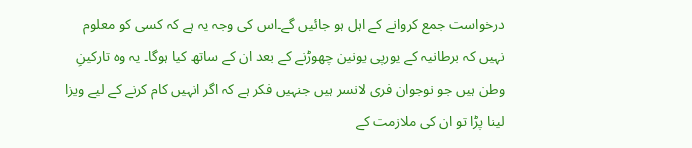درخواست جمع کروانے کے اہل ہو جائیں گے۔اس کی وجہ یہ ہے کہ کسی کو معلوم نہیں کہ برطانیہ کے یورپی یونین چھوڑنے کے بعد ان کے ساتھ کیا ہوگا۔ یہ وہ تارکینِ وطن ہیں جو نوجوان فری لانسر ہیں جنہیں فکر ہے کہ اگر انہیں کام کرنے کے لیے ویزا لینا پڑا تو ان کی ملازمت کے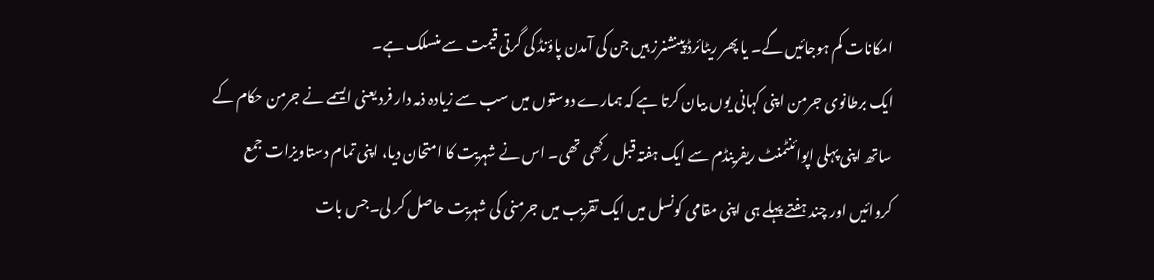امکانات کم ہوجائیں گے۔ یا پھر ریٹائرڈ پینشنرز ہیں جن کی آمدن پاؤنڈ کی گرتی قیمت سے منسلک ہے۔
ایک برطانوی جرمن اپنی کہانی یوں بیان کرتا ہے کہ ہمارے دوستوں میں سب سے زیادہ ذمہ دار فرد یعنی ایسمے نے جرمن حکام کے ساتھ اپنی پہلی اپوائنٹمنٹ ریفرینڈم سے ایک ہفتہ قبل رکھی تھی۔ اس نے شہریت کا امتحان دیا، اپنی تمام دستاویزات جمع کروائیں اور چند ہفتے پہلے ہی اپنی مقامی کونسل میں ایک تقریب میں جرمنی کی شہریت حاصل کر لی۔جس بات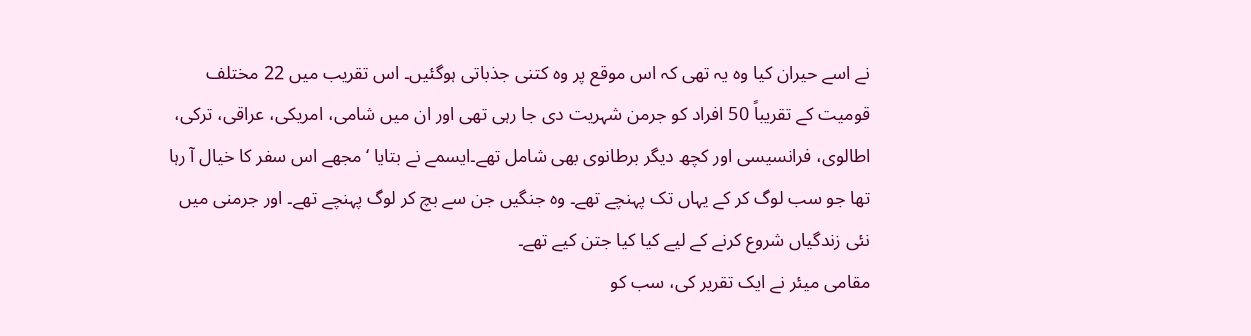نے اسے حیران کیا وہ یہ تھی کہ اس موقع پر وہ کتنی جذباتی ہوگئیں۔ اس تقریب میں 22 مختلف قومیت کے تقریباً 50 افراد کو جرمن شہریت دی جا رہی تھی اور ان میں شامی، امریکی، عراقی، ترکی، اطالوی، فرانسیسی اور کچھ دیگر برطانوی بھی شامل تھے۔ایسمے نے بتایا ‘مجھے اس سفر کا خیال آ رہا تھا جو سب لوگ کر کے یہاں تک پہنچے تھے۔ وہ جنگیں جن سے بچ کر لوگ پہنچے تھے۔ اور جرمنی میں نئی زندگیاں شروع کرنے کے لیے کیا کیا جتن کیے تھے۔
مقامی میئر نے ایک تقریر کی، سب کو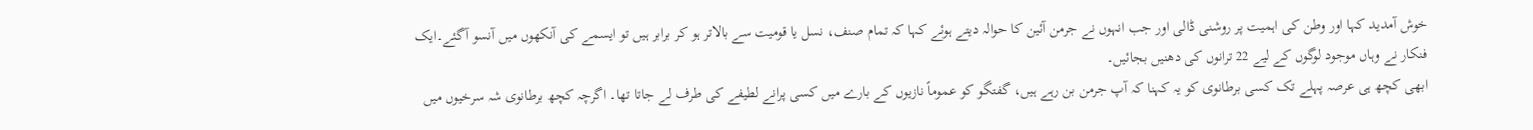خوش آمدید کہا اور وطن کی اہمیت پر روشنی ڈالی اور جب انہوں نے جرمن آئین کا حوالہ دیتے ہوئے کہا کہ تمام صنف، نسل یا قومیت سے بالاتر ہو کر برابر ہیں تو ایسمے کی آنکھوں میں آنسو آگئے۔ایک فنکار نے وہاں موجود لوگوں کے لیے 22 ترانوں کی دھنیں بجائیں۔
ابھی کچھ ہی عرصہ پہلے تک کسی برطانوی کو یہ کہنا کہ آپ جرمن بن رہے ہیں، گفتگو کو عموماً نازیوں کے بارے میں کسی پرانے لطیفے کی طرف لے جاتا تھا۔ اگرچہ کچھ برطانوی شہ سرخیوں میں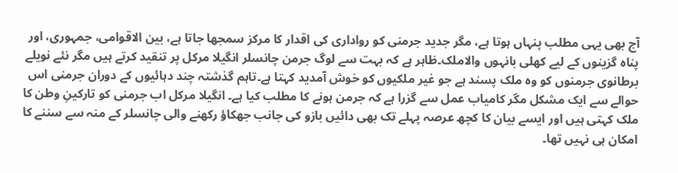آج بھی یہی مطلب پنہاں ہوتا ہے، مگر جدید جرمنی کو رواداری کی اقدار کا مرکز سمجھا جاتا ہے، بین الاقوامی، جمہوری، اور پناہ گزینوں کے لیے کھلی بانہوں والاملک۔ظاہر ہے کہ بہت سے لوگ جرمن چانسلر انگیلا مرکل پر تنقید کرتے ہیں مگر نئے نویلے برطانوی جرمنوں کو وہ ملک پسند ہے جو غیر ملکیوں کو خوش آمدید کہتا ہے۔تاہم گذشتہ چند دہائیوں کے دوران جرمنی اس حوالے سے ایک مشکل مگر کامیاب عمل سے گزرا ہے کہ جرمن ہونے کا مطلب کیا ہے۔ انگیلا مرکل اب جرمنی کو تارکینِ وطن کا ملک کہتی ہیں اور ایسے بیان کا کچھ عرصہ پہلے تک بھی دائیں بازو کی جانب جھکاؤ رکھنے والی چانسلر کے منہ سے سننے کا امکان ہی نہیں تھا۔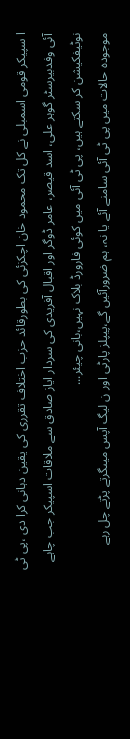ا سپیکر قومی اسمبلی نے کل تک محمود خان اچکزئی کی بطورقائد حزب اختلاف تقرری کی یقین دہانی کرا دی ،پی ٹی آئی وفدبیرسٹر گوہر علی، اسد قیصر، عامر ڈوگر اور اقبال آفریدی کی سردار ایاز صادق سے ملاقات اسپیکر جب چاہے نوٹیفکیشن کر سکتے ہیں، پی ٹی آئی میں کوئی فارورڈ بلاک نہیں،بانی چیئر...
موجودہ حالات میں پی ٹی آئی سامنے آئے یا نہ، ہم ضرورآئیں گے،پیپلز پارٹی اور ن لیگ آپس میںگرتے پڑتے چل رہے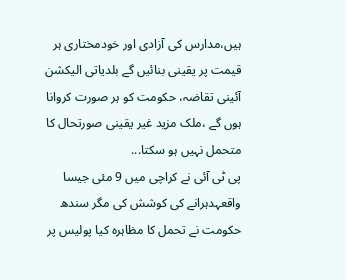ہیں،مدارس کی آزادی اور خودمختاری ہر قیمت پر یقینی بنائیں گے بلدیاتی الیکشن آئینی تقاضہ، حکومت کو ہر صورت کروانا ہوں گے ،ملک مزید غیر یقینی صورتحال کا متحمل نہیں ہو سکتا...
پی ٹی آئی نے کراچی میں 9 مئی جیسا واقعہدہرانے کی کوشش کی مگر سندھ حکومت نے تحمل کا مظاہرہ کیا پولیس پر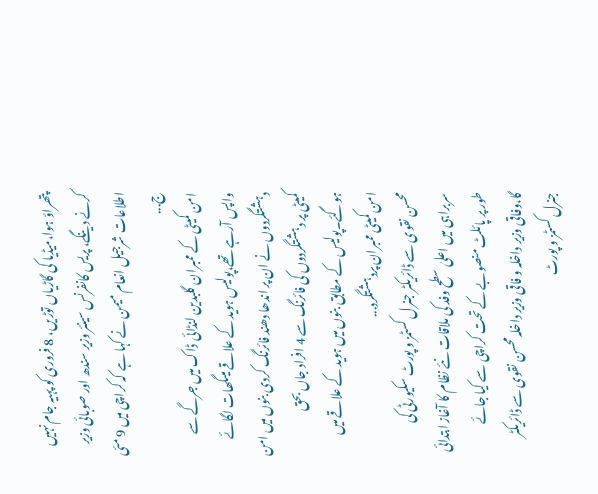پتھراؤ ہوا،میڈیا کی گاڑیاں توڑیں، 8 فروری کو پہیہ جام نہیں کرنے دینگے، پریس کانفرنس سینئر وزیر سندھ اور صوبائی وزیر اطلاعات شرجیل انعام میمن نے کہا ہے کہ کراچی میں 9 مئی ج...
امن کمیٹی کے ممبران گلبدین لنڈائی ڈاک میں جرگے سے واپس آرہے تھے،پولیس ہوید کے علاقے میںگھات لگائے دہشتگردوں نے ان پر اندھا دھند فائرنگ کردی بنوں میں امن کمیٹی پر دہشتگردوں کی فائرنگ سے 4 افراد جاں بحق ہوگئے۔پولیس کے مطابق بنوں میں ہوید کے علاقے میں امن کمیٹی ممبران پردہشتگرد...
محسن نقوی سے ڈائریکٹر جنرل کسٹمز و پورٹ سکیورٹی کی سربراہی میں اعلیٰ سطح وفد کی ملاقات نئے نظام کا آغاز ابتدائی طور پر پائلٹ منصوبے کے تحت کراچی سے کیا جائے گا،وفاقی وزیر داخلہ و فاقی وزیر داخلہ محسن نقوی سے ڈائریکٹر جنرل کسٹمز و پورٹ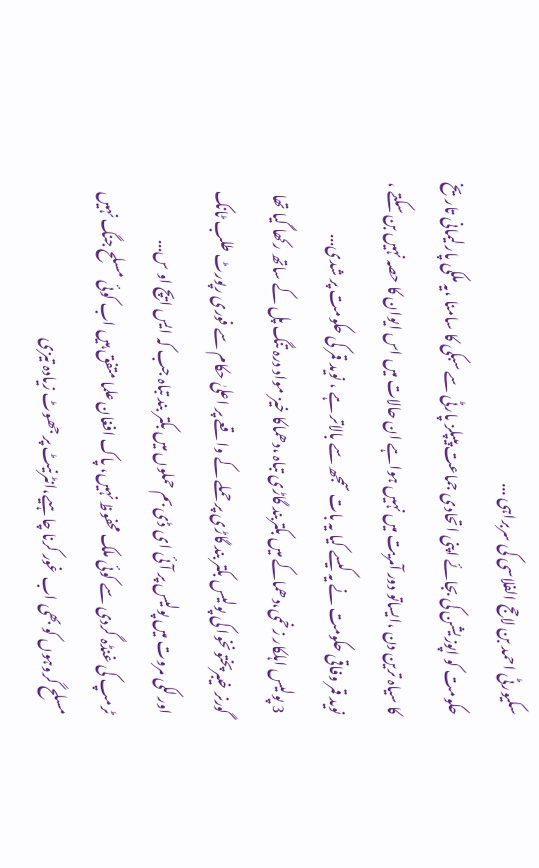سکیورٹی احمد بن لاحج الفلاسی کی سربراہی ...
حکومت کو اپوزیشن کی بجائے اپنی اتحادی جماعت پیپلز پارٹی سے سبکی کا سامنا ،یہ ملکی پارلیمانی تاریخ کا سیاہ ترین دن ،ایساتو دور آمریت میں نہیں ہواہے ان حالات میں اس ایوان کا حصہ نہیں بن سکتے ، نوید قمر وفاقی حکومت نے یہ کیسے کیا یہ بات سمجھ سے بالاتر ہے ، نوید قمر کی حکومت پر شدی...
3 پولیس اہلکار زخمی،دھماکے میں بکتربند گاڑی تباہ ،دھماکا خیز مواد درہ تنگ پل کے ساتھ رکھا گیا تھا گورنر خیبرپختونخوا کی پولیس بکتر بند گاڑی پر حملے کے واقعے پر اعلیٰ حکام سے فوری رپورٹ طلب ٹانک اور لکی مروت میں پولیس پر آئی ای ڈی بم حملوں میں بکتر بند تباہ جب کہ ایس ایچ او س...
ٹرمپ کی غنڈہ گردی سے کوئی ملک محفوظ نہیں، پاک افغان علما متفق ہیں اب کوئی مسلح جنگ نہیں مسلح گروہوں کو بھی اب غور کرنا چاہیے،انٹرنیٹ پر جھوٹ زیادہ تیزی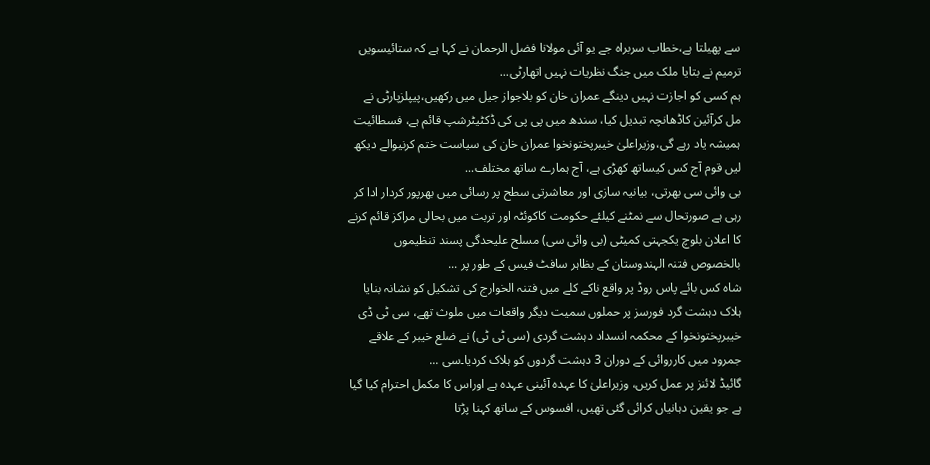سے پھیلتا ہے،خطاب سربراہ جے یو آئی مولانا فضل الرحمان نے کہا ہے کہ ستائیسویں ترمیم نے بتایا ملک میں جنگ نظریات نہیں اتھارٹی...
ہم کسی کو اجازت نہیں دینگے عمران خان کو بلاجواز جیل میں رکھیں،پیپلزپارٹی نے مل کرآئین کاڈھانچہ تبدیل کیا، سندھ میں پی پی کی ڈکٹیٹرشپ قائم ہے، فسطائیت ہمیشہ یاد رہے گی،وزیراعلیٰ خیبرپختونخوا عمران خان کی سیاست ختم کرنیوالے دیکھ لیں قوم آج کس کیساتھ کھڑی ہے، آج ہمارے ساتھ مختلف...
بی وائی سی بھرتی، بیانیہ سازی اور معاشرتی سطح پر رسائی میں بھرپور کردار ادا کر رہی ہے صورتحال سے نمٹنے کیلئے حکومت کاکوئٹہ اور تربت میں بحالی مراکز قائم کرنے کا اعلان بلوچ یکجہتی کمیٹی (بی وائی سی) مسلح علیحدگی پسند تنظیموں بالخصوص فتنہ الہندوستان کے بظاہر سافٹ فیس کے طور پر ...
شاہ کس بائے پاس روڈ پر واقع ناکے کلے میں فتنہ الخوارج کی تشکیل کو نشانہ بنایا ہلاک دہشت گرد فورسز پر حملوں سمیت دیگر واقعات میں ملوث تھے، سی ٹی ڈی خیبرپختونخوا کے محکمہ انسداد دہشت گردی (سی ٹی ٹی) نے ضلع خیبر کے علاقے جمرود میں کارروائی کے دوران 3 دہشت گردوں کو ہلاک کردیا۔سی ...
گائیڈ لائنز پر عمل کریں، وزیراعلیٰ کا عہدہ آئینی عہدہ ہے اوراس کا مکمل احترام کیا گیا ہے جو یقین دہانیاں کرائی گئی تھیں، افسوس کے ساتھ کہنا پڑتا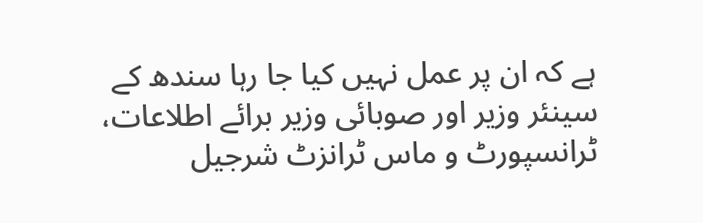ہے کہ ان پر عمل نہیں کیا جا رہا سندھ کے سینئر وزیر اور صوبائی وزیر برائے اطلاعات، ٹرانسپورٹ و ماس ٹرانزٹ شرجیل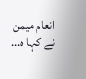انعام میمن نے کہا ہ...